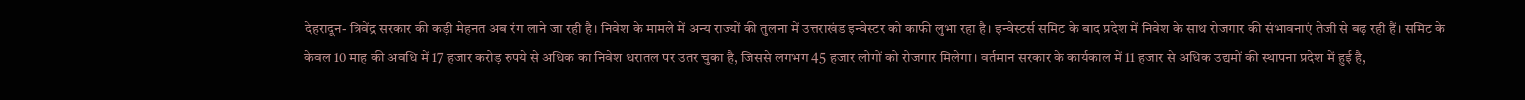देहरादून- त्रिवेंद्र सरकार की कड़ी मेहनत अब रंग लाने जा रही है। निवेश के मामले में अन्य राज्यों की तुलना में उत्तराखंड इन्वेस्टर को काफी लुभा रहा है। इन्वेस्टर्स समिट के बाद प्रदेश में निवेश के साथ रोजगार की संभावनाएं तेजी से बढ़ रही हैं। समिट के केवल 10 माह की अवधि में 17 हजार करोड़ रुपये से अधिक का निवेश धरातल पर उतर चुका है, जिससे लगभग 45 हजार लोगों को रोजगार मिलेगा। वर्तमान सरकार के कार्यकाल में 11 हजार से अधिक उद्यमों की स्थापना प्रदेश में हुई है,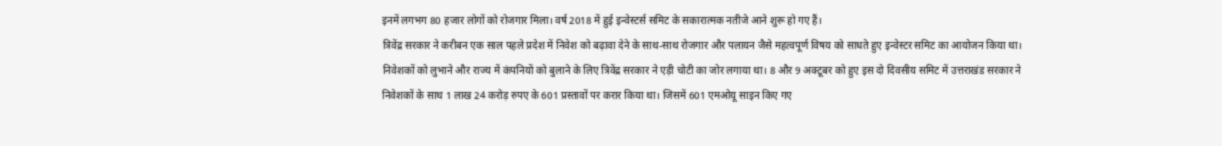इनमें लगभग 80 हजार लोगों को रोजगार मिला। वर्ष 2018 में हुई इन्वेस्टर्स समिट के सकारात्मक नतीजे आने शुरू हो गए हैं।
त्रिवेंद्र सरकार ने करीबन एक साल पहले प्रदेश में निवेश को बढ़ावा देने के साथ-साथ रोजगार और पलायन जैसे महत्वपूर्ण विषय को साधते हुए इन्वेस्टर समिट का आयोजन किया था। निवेशकों को लुभाने और राज्य में कंपनियों को बुलाने के लिए त्रिवेंद्र सरकार ने एड़ी चोटी का जोर लगाया था। 8 और 9 अक्टूबर को हुए इस दो दिवसीय समिट में उत्तराखंड सरकार ने निवेशकों के साथ 1 लाख 24 करोड़ रुपए के 601 प्रस्तावों पर करार किया था। जिसमें 601 एमओयू साइन किए गए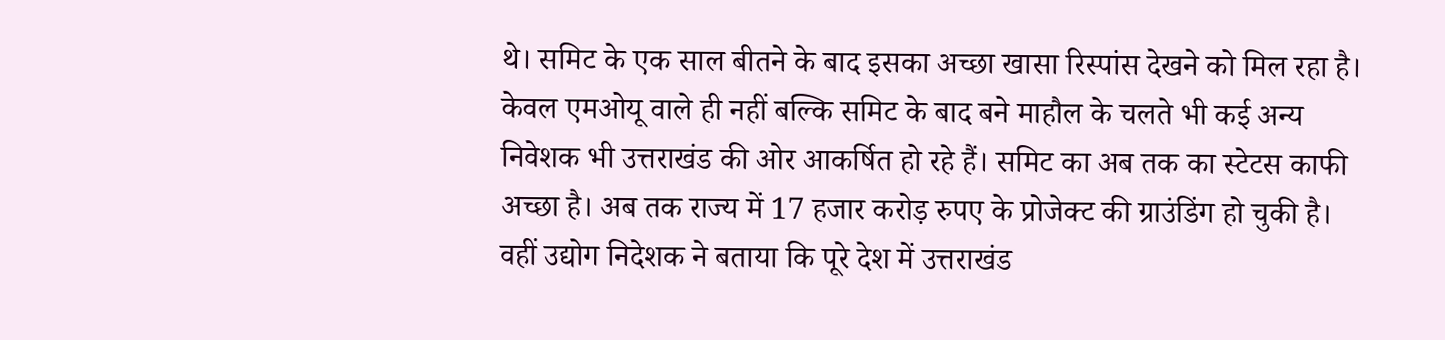थे। समिट के एक साल बीतने के बाद इसका अच्छा खासा रिस्पांस देखने को मिल रहा है। केवल एमओयू वाले ही नहीं बल्कि समिट के बाद बने माहौल के चलते भी कई अन्य निवेशक भी उत्तराखंड की ओर आकर्षित हो रहे हैं। समिट का अब तक का स्टेटस काफी अच्छा है। अब तक राज्य में 17 हजार करोड़ रुपए के प्रोजेक्ट की ग्राउंडिंग हो चुकी है। वहीं उद्योग निदेशक ने बताया कि पूरे देश में उत्तराखंड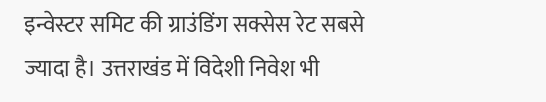इन्वेस्टर समिट की ग्राउंडिंग सक्सेस रेट सबसे ज्यादा है। उत्तराखंड में विदेशी निवेश भी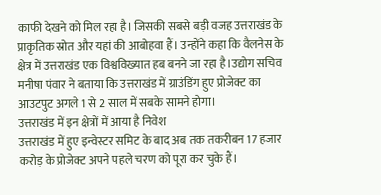काफी देखने को मिल रहा है। जिसकी सबसे बड़ी वजह उत्तराखंड के प्राकृतिक स्रोत और यहां की आबोहवा हैं। उन्होंने कहा कि वैलनेस के क्षेत्र में उत्तराखंड एक विश्वविख्यात हब बनने जा रहा है।उद्योग सचिव मनीषा पंवार ने बताया कि उत्तराखंड में ग्राउंडिंग हुए प्रोजेक्ट का आउटपुट अगले 1 से 2 साल में सबके सामने होगा।
उत्तराखंड में इन क्षेत्रों में आया है निवेश
उत्तराखंड में हुए इन्वेस्टर समिट के बाद अब तक तकरीबन 17 हजार करोड़ के प्रोजेक्ट अपने पहले चरण को पूरा कर चुके हैं।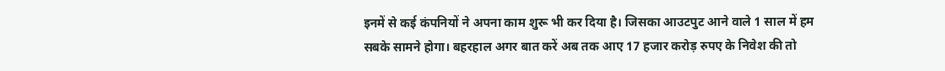इनमें से कई कंपनियों ने अपना काम शुरू भी कर दिया है। जिसका आउटपुट आने वाले 1 साल में हम सबके सामने होगा। बहरहाल अगर बात करें अब तक आए 17 हजार करोड़ रुपए के निवेश की तो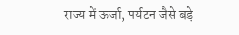राज्य में ऊर्जा, पर्यटन जैसे बड़े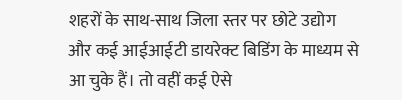शहरों के साथ-साथ जिला स्तर पर छोटे उद्योग और कई आईआईटी डायरेक्ट बिडिंग के माध्यम से आ चुके हैं। तो वहीं कई ऐसे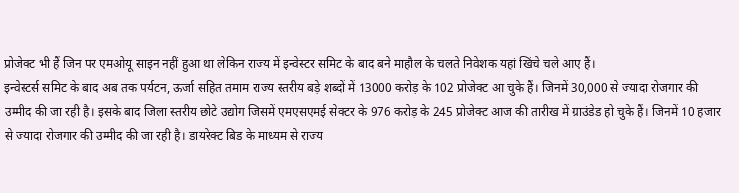प्रोजेक्ट भी हैं जिन पर एमओयू साइन नहीं हुआ था लेकिन राज्य में इन्वेस्टर समिट के बाद बने माहौल के चलते निवेशक यहां खिंचे चले आए हैं।
इन्वेस्टर्स समिट के बाद अब तक पर्यटन, ऊर्जा सहित तमाम राज्य स्तरीय बड़े शब्दों में 13000 करोड़ के 102 प्रोजेक्ट आ चुके हैं। जिनमें 30,000 से ज्यादा रोजगार की उम्मीद की जा रही है। इसके बाद जिला स्तरीय छोटे उद्योग जिसमें एमएसएमई सेक्टर के 976 करोड़ के 245 प्रोजेक्ट आज की तारीख में ग्राउंडेड हो चुके हैं। जिनमें 10 हजार से ज्यादा रोजगार की उम्मीद की जा रही है। डायरेक्ट बिड के माध्यम से राज्य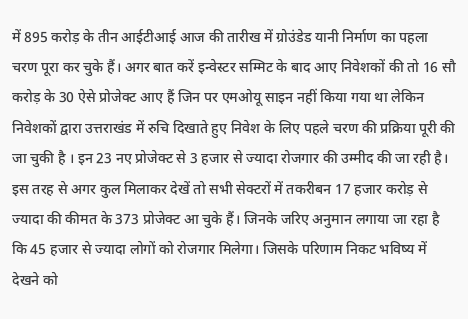में 895 करोड़ के तीन आईटीआई आज की तारीख में ग्रोउंडेड यानी निर्माण का पहला चरण पूरा कर चुके हैं। अगर बात करें इन्वेस्टर सम्मिट के बाद आए निवेशकों की तो 16 सौ करोड़ के 30 ऐसे प्रोजेक्ट आए हैं जिन पर एमओयू साइन नहीं किया गया था लेकिन निवेशकों द्वारा उत्तराखंड में रुचि दिखाते हुए निवेश के लिए पहले चरण की प्रक्रिया पूरी की जा चुकी है । इन 23 नए प्रोजेक्ट से 3 हजार से ज्यादा रोजगार की उम्मीद की जा रही है। इस तरह से अगर कुल मिलाकर देखें तो सभी सेक्टरों में तकरीबन 17 हजार करोड़ से ज्यादा की कीमत के 373 प्रोजेक्ट आ चुके हैं। जिनके जरिए अनुमान लगाया जा रहा है कि 45 हजार से ज्यादा लोगों को रोजगार मिलेगा। जिसके परिणाम निकट भविष्य में देखने को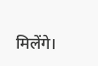मिलेंगे।